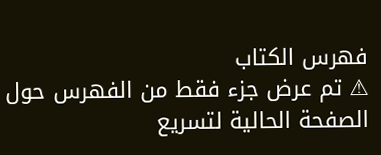فهرس الكتاب
⚠ تم عرض جزء فقط من الفهرس حول الصفحة الحالية لتسريع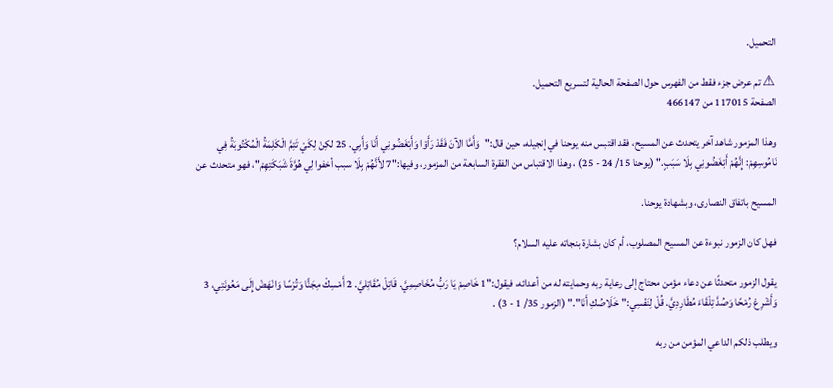التحميل.

⚠ تم عرض جزء فقط من الفهرس حول الصفحة الحالية لتسريع التحميل.
الصفحة 117015 من 466147

وهذا المزمور شاهد آخر يتحدث عن المسيح، فقد اقتبس منه يوحنا في إنجيله، حين قال:"وَأَمَّا الآنَ فَقَدْ رَأَوْا وَأَبْغَضُونِي أَنَا وَأَبِي. 25 لكِنْ لِكَيْ تَتِمَّ الْكَلِمَةُ الْمُكْتُوبَةُ فِي نَامُوسِهِمْ: إِنَّهُمْ أَبْغَضُونِي بِلَا سَبَبٍ." (يوحنا 15/ 24 - 25) ، وهذا الاقتباس من الفقرة السابعة من المزمور، وفيها:"7 لأَنَّهُمْ بِلَا سبب أخفوا لِي هُوَّةَ شَبَكَتِهِمْ"، فهو متحدث عن

المسيح باتفاق النصارى، وبشهادة يوحنا.

فهل كان الزمور نبوءة عن المسيح المصلوب، أم كان بشارة بنجاته عليه السلام؟

يقول الزمور متحدثًا عن دعاء مؤمن محتاج إلى رعاية ربه وحمايته له من أعدائه، فيقول:"1 خَاصِمْ يَا رَبُّ مُخَاصِمِيَّ. قَاتِلْ مُقَاتِليَّ. 2 أَمْسِكْ مِجَنًّا وَتُرْسًا وَانْهَضْ إِلَى مَعُونَتِي، 3 وَأَشْرِعْ رُمْحًا وَصُدَّ تِلْقَاءَ مُطَارِدِيَّ. قُلْ لِنَفْسِي:"خَلَاصُكِ أَنَا"." (الزمور 35/ 1 - 3) .

ويطلب ذلكم الداعي المؤمن من ربه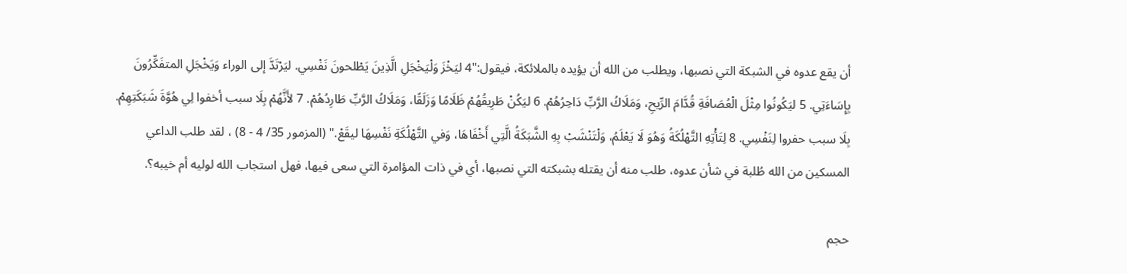أن يقع عدوه في الشبكة التي نصبها، ويطلب من الله أن يؤيده بالملائكة، فيقول:"4 ليَخْزَ وَلْيَخْجَلِ الَّذِينَ يَطْلحونَ نَفْسِي. ليَرْتَدَّ إلى الوراء وَيَخْجَلِ المتفَكِّرُونَ بِإِسَاءَتِي. 5 ليَكُونُوا مِثْلَ الْعُصَافَةِ قُدَّامَ الرِّيحِ، وَمَلَاكُ الرَّبِّ دَاحِرُهُمْ. 6 ليَكُنْ طَرِيقُهُمْ ظَلَامًا وَزَلَقًا، وَمَلَاكُ الرَّبِّ طَارِدُهُمْ. 7 لأَنَّهُمْ بِلَا سبب أخفوا لِي هُوَّةَ شَبَكَتِهِمْ. بِلَا سبب حفروا لِنَفْسِي. 8 لِتَأْتِهِ التَّهْلُكَةُ وَهُوَ لَا يَعْلَمُ، وَلْتَنْشَبْ بِهِ الشَّبَكَةُ الَّتِي أَخْفَاهَا، وَفي التَّهْلُكَةِ نَفْسِهَا ليقَعْ." (المزمور 35/ 4 - 8) ، لقد طلب الداعي المسكين من الله طُلبة في شأن عدوه، طلب منه أن يقتله بشبكته التي نصبها، أي في ذات المؤامرة التي سعى فيها، فهل استجاب الله لوليه أم خيبه؟.

حجم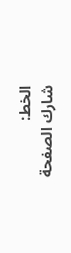الخط:
شارك الصفحة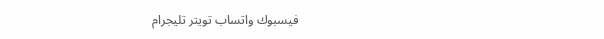فيسبوك واتساب تويتر تليجرام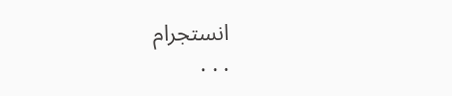انستجرام
. . .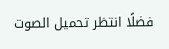فضلًا انتظر تحميل الصوت